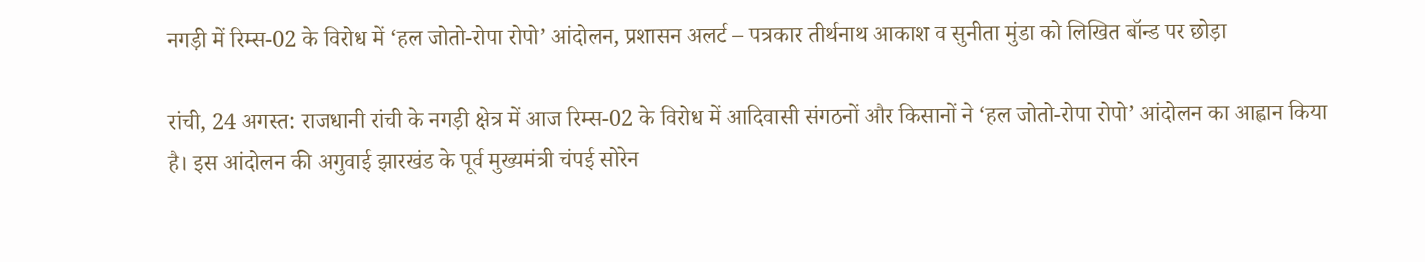नगड़ी में रिम्स-02 के विरोध में ‘हल जोतो-रोपा रोपो’ आंदोलन, प्रशासन अलर्ट – पत्रकार तीर्थनाथ आकाश व सुनीता मुंडा को लिखित बॉन्ड पर छोड़ा

रांची, 24 अगस्त: राजधानी रांची के नगड़ी क्षेत्र में आज रिम्स-02 के विरोध में आदिवासी संगठनों और किसानों ने ‘हल जोतो-रोपा रोपो’ आंदोलन का आह्वान किया है। इस आंदोलन की अगुवाई झारखंड के पूर्व मुख्यमंत्री चंपई सोरेन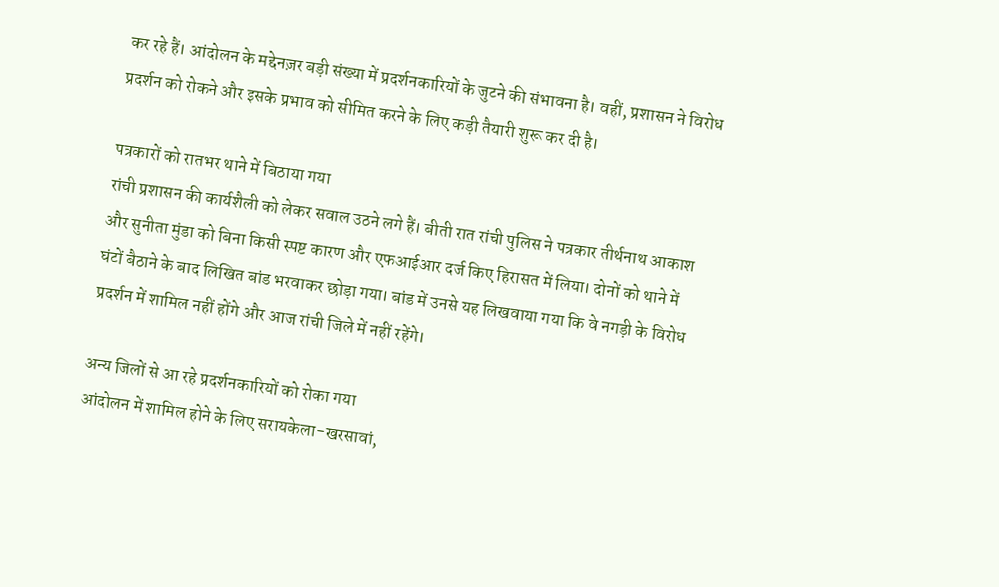कर रहे हैं। आंदोलन के मद्देनज़र बड़ी संख्या में प्रदर्शनकारियों के जुटने की संभावना है। वहीं, प्रशासन ने विरोध प्रदर्शन को रोकने और इसके प्रभाव को सीमित करने के लिए कड़ी तैयारी शुरू कर दी है।

पत्रकारों को रातभर थाने में बिठाया गया
रांची प्रशासन की कार्यशैली को लेकर सवाल उठने लगे हैं। बीती रात रांची पुलिस ने पत्रकार तीर्थनाथ आकाश और सुनीता मुंडा को बिना किसी स्पष्ट कारण और एफआईआर दर्ज किए हिरासत में लिया। दोनों को थाने में घंटों बैठाने के बाद लिखित बांड भरवाकर छोड़ा गया। बांड में उनसे यह लिखवाया गया कि वे नगड़ी के विरोध प्रदर्शन में शामिल नहीं होंगे और आज रांची जिले में नहीं रहेंगे।

अन्य जिलों से आ रहे प्रदर्शनकारियों को रोका गया
आंदोलन में शामिल होने के लिए सरायकेला-खरसावां,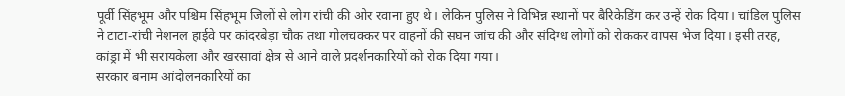पूर्वी सिंहभूम और पश्चिम सिंहभूम जिलों से लोग रांची की ओर रवाना हुए थे। लेकिन पुलिस ने विभिन्न स्थानों पर बैरिकेडिंग कर उन्हें रोक दिया। चांडिल पुलिस ने टाटा-रांची नेशनल हाईवे पर कांदरबेड़ा चौक तथा गोलचक्कर पर वाहनों की सघन जांच की और संदिग्ध लोगों को रोककर वापस भेज दिया। इसी तरह, कांड्रा में भी सरायकेला और खरसावां क्षेत्र से आने वाले प्रदर्शनकारियों को रोक दिया गया।
सरकार बनाम आंदोलनकारियों का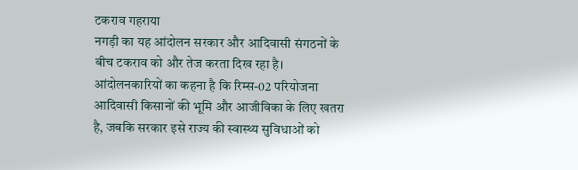टकराव गहराया
नगड़ी का यह आंदोलन सरकार और आदिवासी संगठनों के बीच टकराव को और तेज करता दिख रहा है। आंदोलनकारियों का कहना है कि रिम्स-02 परियोजना आदिवासी किसानों की भूमि और आजीविका के लिए खतरा है, जबकि सरकार इसे राज्य की स्वास्थ्य सुविधाओं को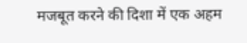मजबूत करने की दिशा में एक अहम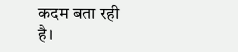कदम बता रही है।